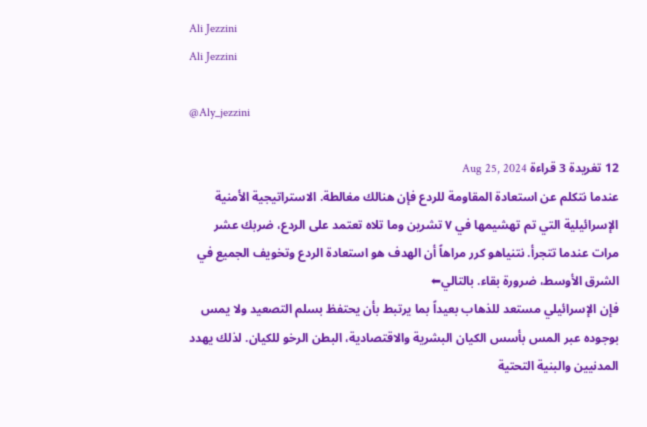Ali Jezzini
Ali Jezzini

@Aly_jezzini

12 تغريدة 3 قراءة Aug 25, 2024
عندما نتكلم عن استعادة المقاومة للردع فإن هنالك مغالطة. الاستراتيجية الأمنية الإسرائيلية التي تم تهشيمها في ٧ تشرين وما تلاه تعتمد على الردع، ضربك عشر مرات عندما تتجرأ. نتنياهو كرر مراهاً أن الهدف هو استعادة الردع وتخويف الجميع في الشرق الأوسط، ضرورة بقاء. بالتالي⬅
فإن الإسرائيلي مستعد للذهاب بعيداً بما يرتبط بأن يحتفظ بسلم التصعيد ولا يمس بوجوده عبر المس بأسس الكيان البشرية والاقتصادية، البطن الرخو للكيان. لذلك يهدد المدنيين والبنية التحتية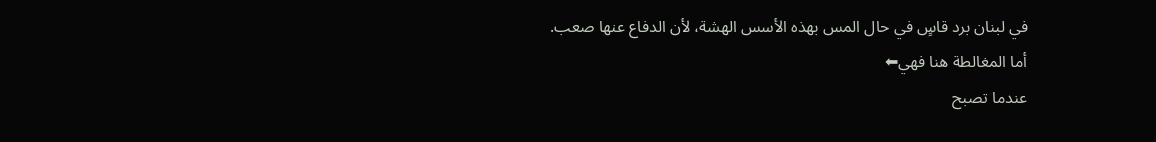في لبنان برد قاسٍ في حال المس بهذه الأسس الهشة، لأن الدفاع عنها صعب.
أما المغالطة هنا فهي⬅
عندما تصبح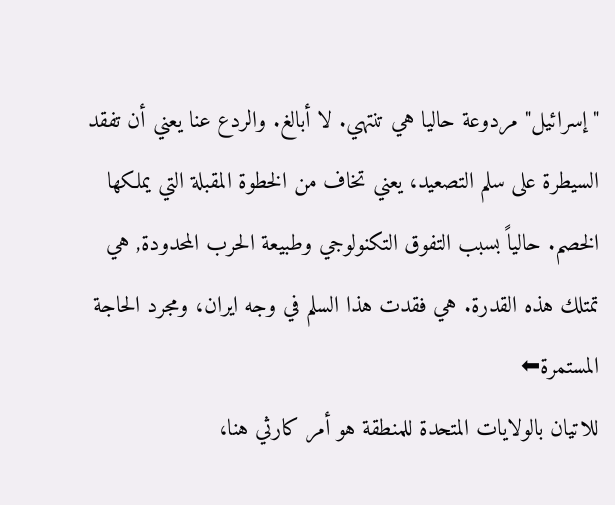"إسرائيل" مردوعة حاليا هي تنتهي. لا أبالغ. والردع عنا يعني أن تفقد السيطرة على سلم التصعيد، يعني تخاف من الخطوة المقبلة التي يملكها الخصم. حالياً بسبب التفوق التكنولوجي وطبيعة الحرب المحدودة, هي تمتلك هذه القدرة. هي فقدت هذا السلم في وجه ايران، ومجرد الحاجة المستمرة⬅
للاتيان بالولايات المتحدة للمنطقة هو أمر كارثي هنا،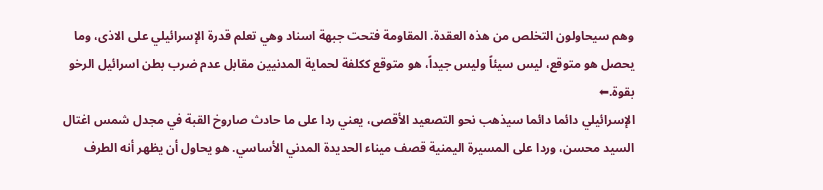وهم سيحاولون التخلص من هذه العقدة. المقاومة فتحت جبهة اسناد وهي تعلم قدرة الإسرائيلي على الاذى، وما يحصل هو متوقع، ليس سيئاً وليس جيداً، هو متوقع ككلفة لحماية المدنيين مقابل عدم ضرب بطن اسرائيل الرخو بقوة.⬅
الإسرائيلي دائما دائما سيذهب نحو التصعيد الأقصى، يعني ردا على ما حادث صاروخ القبة في مجدل شمس اغتال السيد محسن، وردا على المسيرة اليمنية قصف ميناء الحديدة المدني الأساسي. هو يحاول أن يظهر أنه الطرف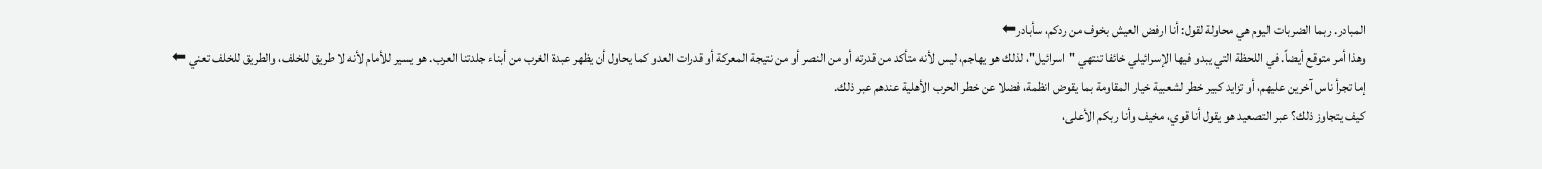المبادر. ربما الضربات اليوم هي محاولة لقول: أنا ارفض العيش بخوف من ردكم، سأبادر⬅
وهذا أمر متوقع أيضاً. في اللحظة التي يبدو فيها الإسرائيلي خائفا تنتهي "اسرائيل"، لذلك هو يهاجم، ليس لأنه متأكد من قدرته أو من النصر أو من نتيجة المعركة أو قدرات العدو كما يحاول أن يظهر عبدة الغرب من أبناء جلدتنا العرب. هو يسير للأمام لأنه لا طريق للخلف، والطريق للخلف تعني ⬅
إما تجرأ ناس آخرين عليهم، أو تزايد كبير خطر لشعبية خيار المقاومة بما يقوض انظمة، فضلا عن خطر الحرب الأهلية عندهم عبر ذلك.
كيف يتجاوز ذلك؟ عبر التصعيد هو يقول أنا قوي، مخيف وأنا ربكم الأعلى،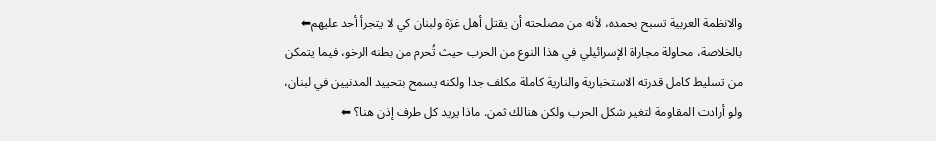والانظمة العربية تسبح بحمده، لأنه من مصلحته أن يقتل أهل غزة ولبنان كي لا يتجرأ أحد عليهم⬅
بالخلاصة، محاولة مجاراة الإسرائيلي في هذا النوع من الحرب حيث تُحرم من بطنه الرخو، فيما يتمكن من تسليط كامل قدرته الاستخبارية والنارية كاملة مكلف جدا ولكنه يسمح بتحييد المدنيين في لبنان، ولو أرادت المقاومة لتغير شكل الحرب ولكن هنالك ثمن. ماذا يريد كل طرف إذن هنا؟ ⬅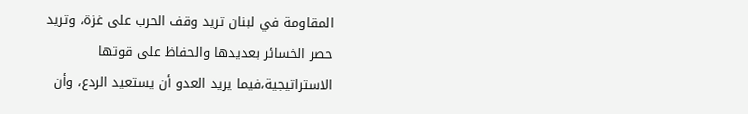المقاومة في لبنان تريد وقف الحرب على غزة، وتريد حصر الخسائر بعديدها والحفاظ على قوتها الاستراتيجية،فيما يريد العدو أن يستعيد الردع، وأن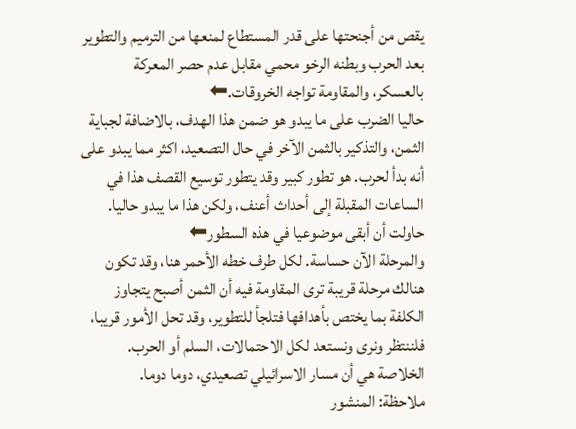يقص من أجنحتها على قدر المستطاع لمنعها من الترميم والتطوير بعد الحرب وبطنه الرخو محمي مقابل عدم حصر المعركة بالعسكر، والمقاومة تواجه الخروقات.⬅
حاليا الضرب على ما يبدو هو ضمن هذا الهدف، بالاضافة لجباية الثمن، والتذكير بالثمن الآخر في حال التصعيد، اكثر مما يبدو على أنه بدأ لحرب. هو تطور كبير وقد يتطور توسيع القصف هذا في الساعات المقبلة إلى أحداث أعنف، ولكن هذا ما يبدو حاليا.
حاولت أن أبقى موضوعيا في هذه السطور⬅
والمرحلة الآن حساسة. لكل طرف خطه الأحمر هنا، وقد تكون هنالك مرحلة قريبة ترى المقاومة فيه أن الثمن أصبح يتجاوز الكلفة بما يختص بأهدافها فتلجأ للتطوير، وقد تحل الأمور قريبا، فلننتظر ونرى ونستعد لكل الاحتمالات، السلم أو الحرب.
الخلاصة هي أن مسار الاسرائيلي تصعيدي، دوما دوما.
ملاحظة: المنشور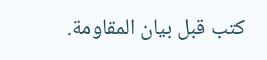كتب قبل بيان المقاومة.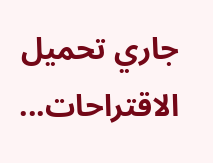جاري تحميل الاقتراحات...